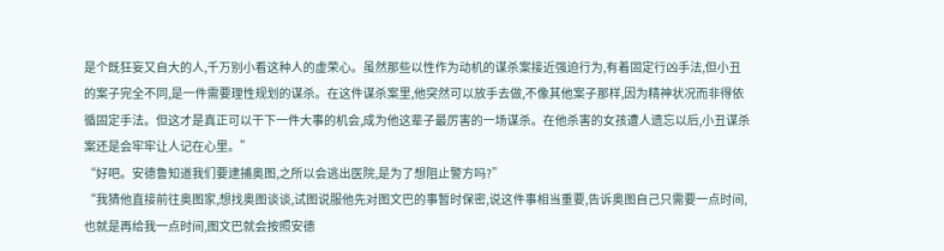是个既狂妄又自大的人,千万别小看这种人的虚荣心。虽然那些以性作为动机的谋杀案接近强迫行为,有着固定行凶手法,但小丑的案子完全不同,是一件需要理性规划的谋杀。在这件谋杀案里,他突然可以放手去做,不像其他案子那样,因为精神状况而非得依循固定手法。但这才是真正可以干下一件大事的机会,成为他这辈子最厉害的一场谋杀。在他杀害的女孩遭人遗忘以后,小丑谋杀案还是会牢牢让人记在心里。”
“好吧。安德鲁知道我们要逮捕奥图,之所以会逃出医院,是为了想阻止警方吗?”
“我猜他直接前往奥图家,想找奥图谈谈,试图说服他先对图文巴的事暂时保密,说这件事相当重要,告诉奥图自己只需要一点时间,也就是再给我一点时间,图文巴就会按照安德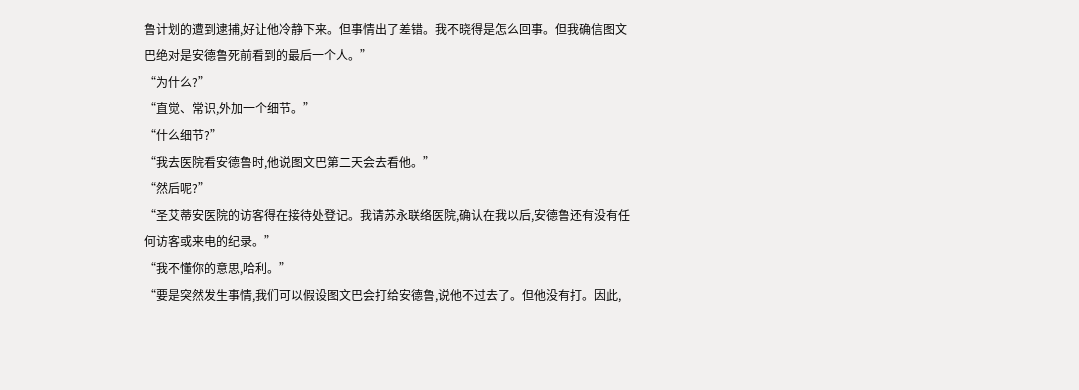鲁计划的遭到逮捕,好让他冷静下来。但事情出了差错。我不晓得是怎么回事。但我确信图文巴绝对是安德鲁死前看到的最后一个人。”
“为什么?”
“直觉、常识,外加一个细节。”
“什么细节?”
“我去医院看安德鲁时,他说图文巴第二天会去看他。”
“然后呢?”
“圣艾蒂安医院的访客得在接待处登记。我请苏永联络医院,确认在我以后,安德鲁还有没有任何访客或来电的纪录。”
“我不懂你的意思,哈利。”
“要是突然发生事情,我们可以假设图文巴会打给安德鲁,说他不过去了。但他没有打。因此,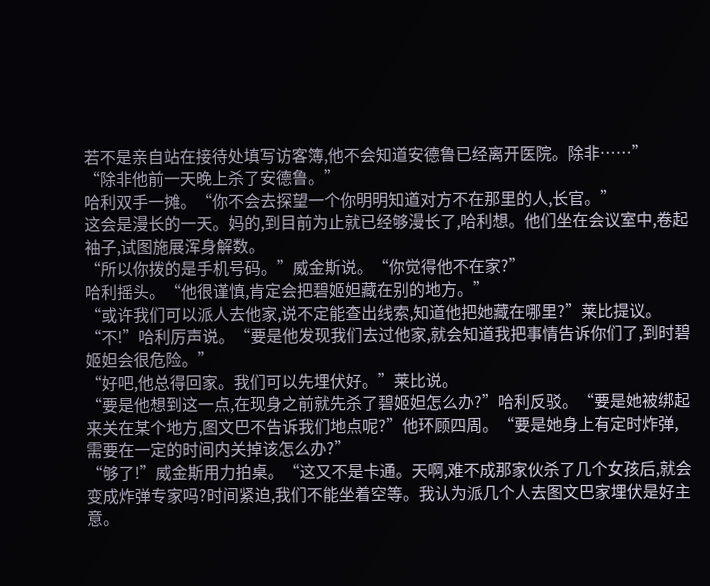若不是亲自站在接待处填写访客簿,他不会知道安德鲁已经离开医院。除非……”
“除非他前一天晚上杀了安德鲁。”
哈利双手一摊。“你不会去探望一个你明明知道对方不在那里的人,长官。”
这会是漫长的一天。妈的,到目前为止就已经够漫长了,哈利想。他们坐在会议室中,卷起袖子,试图施展浑身解数。
“所以你拨的是手机号码。”威金斯说。“你觉得他不在家?”
哈利摇头。“他很谨慎,肯定会把碧姬妲藏在别的地方。”
“或许我们可以派人去他家,说不定能查出线索,知道他把她藏在哪里?”莱比提议。
“不!”哈利厉声说。“要是他发现我们去过他家,就会知道我把事情告诉你们了,到时碧姬妲会很危险。”
“好吧,他总得回家。我们可以先埋伏好。”莱比说。
“要是他想到这一点,在现身之前就先杀了碧姬妲怎么办?”哈利反驳。“要是她被绑起来关在某个地方,图文巴不告诉我们地点呢?”他环顾四周。“要是她身上有定时炸弹,需要在一定的时间内关掉该怎么办?”
“够了!”威金斯用力拍桌。“这又不是卡通。天啊,难不成那家伙杀了几个女孩后,就会变成炸弹专家吗?时间紧迫,我们不能坐着空等。我认为派几个人去图文巴家埋伏是好主意。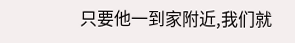只要他一到家附近,我们就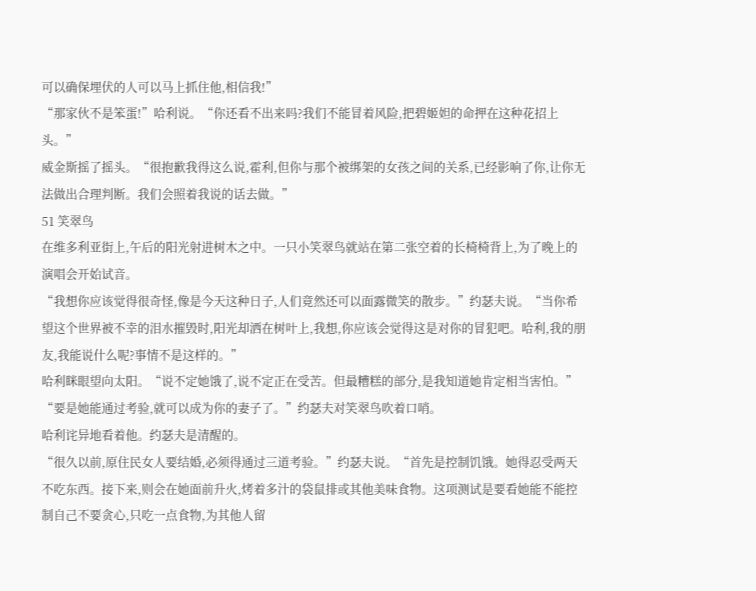可以确保埋伏的人可以马上抓住他,相信我!”
“那家伙不是笨蛋!”哈利说。“你还看不出来吗?我们不能冒着风险,把碧姬妲的命押在这种花招上头。”
威金斯摇了摇头。“很抱歉我得这么说,霍利,但你与那个被绑架的女孩之间的关系,已经影响了你,让你无法做出合理判断。我们会照着我说的话去做。”
51 笑翠鸟
在维多利亚街上,午后的阳光射进树木之中。一只小笑翠鸟就站在第二张空着的长椅椅背上,为了晚上的演唱会开始试音。
“我想你应该觉得很奇怪,像是今天这种日子,人们竟然还可以面露微笑的散步。”约瑟夫说。“当你希望这个世界被不幸的泪水摧毁时,阳光却洒在树叶上,我想,你应该会觉得这是对你的冒犯吧。哈利,我的朋友,我能说什么呢?事情不是这样的。”
哈利眯眼望向太阳。“说不定她饿了,说不定正在受苦。但最糟糕的部分,是我知道她肯定相当害怕。”
“要是她能通过考验,就可以成为你的妻子了。”约瑟夫对笑翠鸟吹着口哨。
哈利诧异地看着他。约瑟夫是清醒的。
“很久以前,原住民女人要结婚,必须得通过三道考验。”约瑟夫说。“首先是控制饥饿。她得忍受两天不吃东西。接下来,则会在她面前升火,烤着多汁的袋鼠排或其他美味食物。这项测试是要看她能不能控制自己不要贪心,只吃一点食物,为其他人留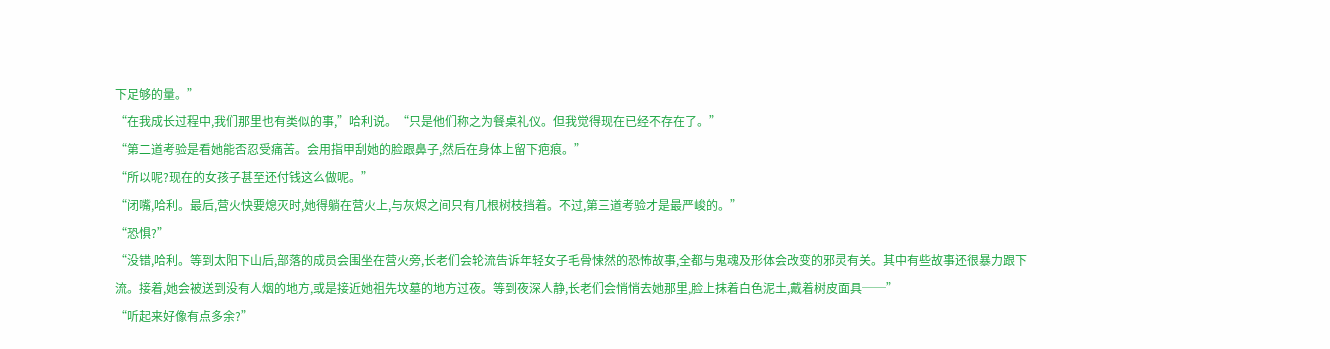下足够的量。”
“在我成长过程中,我们那里也有类似的事,”哈利说。“只是他们称之为餐桌礼仪。但我觉得现在已经不存在了。”
“第二道考验是看她能否忍受痛苦。会用指甲刮她的脸跟鼻子,然后在身体上留下疤痕。”
“所以呢?现在的女孩子甚至还付钱这么做呢。”
“闭嘴,哈利。最后,营火快要熄灭时,她得躺在营火上,与灰烬之间只有几根树枝挡着。不过,第三道考验才是最严峻的。”
“恐惧?”
“没错,哈利。等到太阳下山后,部落的成员会围坐在营火旁,长老们会轮流告诉年轻女子毛骨悚然的恐怖故事,全都与鬼魂及形体会改变的邪灵有关。其中有些故事还很暴力跟下流。接着,她会被送到没有人烟的地方,或是接近她祖先坟墓的地方过夜。等到夜深人静,长老们会悄悄去她那里,脸上抹着白色泥土,戴着树皮面具──”
“听起来好像有点多余?”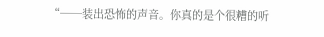“──装出恐怖的声音。你真的是个很糟的听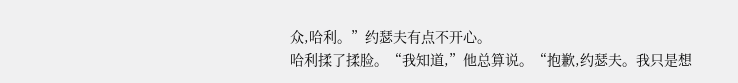众,哈利。”约瑟夫有点不开心。
哈利揉了揉脸。“我知道,”他总算说。“抱歉,约瑟夫。我只是想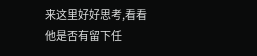来这里好好思考,看看他是否有留下任